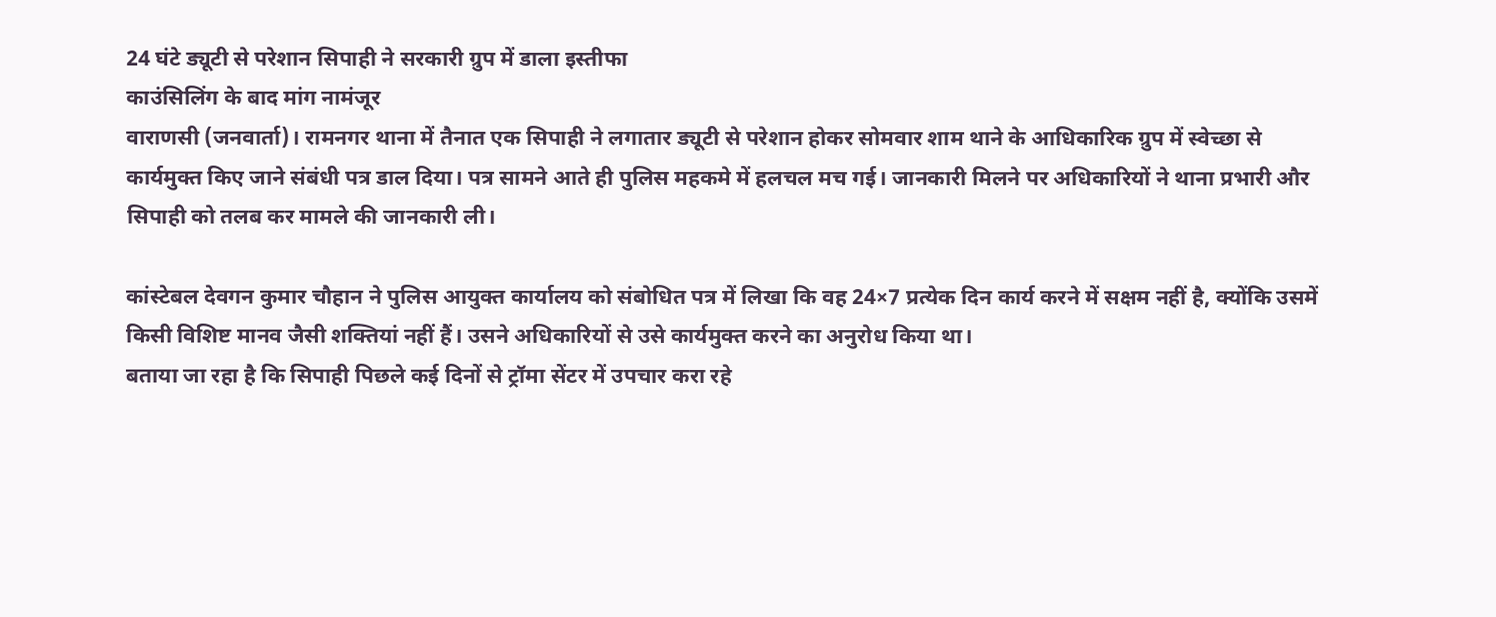24 घंटे ड्यूटी से परेशान सिपाही ने सरकारी ग्रुप में डाला इस्तीफा
काउंसिलिंग के बाद मांग नामंजूर
वाराणसी (जनवार्ता)। रामनगर थाना में तैनात एक सिपाही ने लगातार ड्यूटी से परेशान होकर सोमवार शाम थाने के आधिकारिक ग्रुप में स्वेच्छा से कार्यमुक्त किए जाने संबंधी पत्र डाल दिया। पत्र सामने आते ही पुलिस महकमे में हलचल मच गई। जानकारी मिलने पर अधिकारियों ने थाना प्रभारी और सिपाही को तलब कर मामले की जानकारी ली।

कांस्टेबल देवगन कुमार चौहान ने पुलिस आयुक्त कार्यालय को संबोधित पत्र में लिखा कि वह 24×7 प्रत्येक दिन कार्य करने में सक्षम नहीं है, क्योंकि उसमें किसी विशिष्ट मानव जैसी शक्तियां नहीं हैं। उसने अधिकारियों से उसे कार्यमुक्त करने का अनुरोध किया था।
बताया जा रहा है कि सिपाही पिछले कई दिनों से ट्रॉमा सेंटर में उपचार करा रहे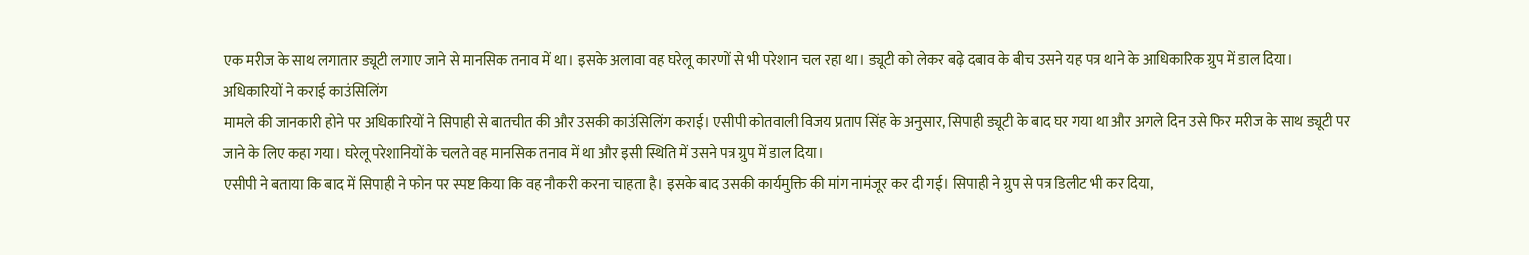एक मरीज के साथ लगातार ड्यूटी लगाए जाने से मानसिक तनाव में था। इसके अलावा वह घरेलू कारणों से भी परेशान चल रहा था। ड्यूटी को लेकर बढ़े दबाव के बीच उसने यह पत्र थाने के आधिकारिक ग्रुप में डाल दिया।
अधिकारियों ने कराई काउंसिलिंग
मामले की जानकारी होने पर अधिकारियों ने सिपाही से बातचीत की और उसकी काउंसिलिंग कराई। एसीपी कोतवाली विजय प्रताप सिंह के अनुसार, सिपाही ड्यूटी के बाद घर गया था और अगले दिन उसे फिर मरीज के साथ ड्यूटी पर जाने के लिए कहा गया। घरेलू परेशानियों के चलते वह मानसिक तनाव में था और इसी स्थिति में उसने पत्र ग्रुप में डाल दिया।
एसीपी ने बताया कि बाद में सिपाही ने फोन पर स्पष्ट किया कि वह नौकरी करना चाहता है। इसके बाद उसकी कार्यमुक्ति की मांग नामंजूर कर दी गई। सिपाही ने ग्रुप से पत्र डिलीट भी कर दिया,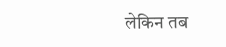लेकिन तब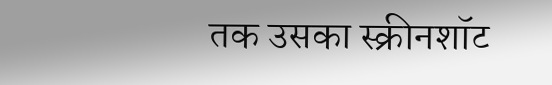तक उसका स्क्रीनशॉट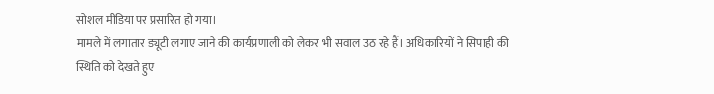सोशल मीडिया पर प्रसारित हो गया।
मामले में लगातार ड्यूटी लगाए जाने की कार्यप्रणाली को लेकर भी सवाल उठ रहे हैं। अधिकारियों ने सिपाही की स्थिति को देखते हुए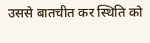उससे बातचीत कर स्थिति को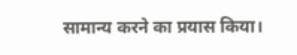सामान्य करने का प्रयास किया।